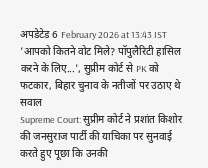अपडेटेड 6 February 2026 at 13:43 IST
'आपको कितने वोट मिले? पॉपुलैरिटी हासिल करने के लिए...', सुप्रीम कोर्ट से PK को फटकार, बिहार चुनाव के नतीजों पर उठाए थे सवाल
Supreme Court: सुप्रीम कोर्ट ने प्रशांत किशोर की जनसुराज पार्टी की याचिका पर सुनवाई करते हुए पूछा कि उनकी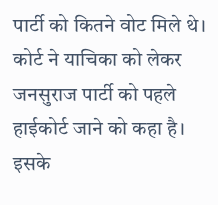पार्टी को कितने वोट मिले थे। कोर्ट ने याचिका को लेकर जनसुराज पार्टी को पहले हाईकोर्ट जाने को कहा है। इसके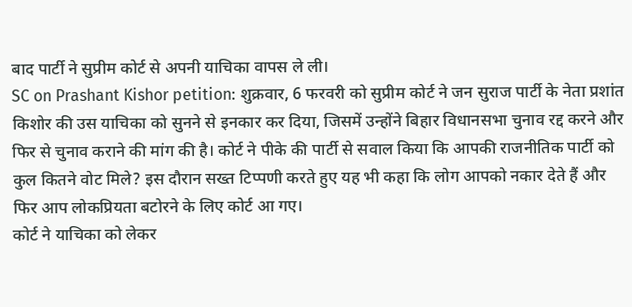बाद पार्टी ने सुप्रीम कोर्ट से अपनी याचिका वापस ले ली।
SC on Prashant Kishor petition: शुक्रवार, 6 फरवरी को सुप्रीम कोर्ट ने जन सुराज पार्टी के नेता प्रशांत किशोर की उस याचिका को सुनने से इनकार कर दिया, जिसमें उन्होंने बिहार विधानसभा चुनाव रद्द करने और फिर से चुनाव कराने की मांग की है। कोर्ट ने पीके की पार्टी से सवाल किया कि आपकी राजनीतिक पार्टी को कुल कितने वोट मिले? इस दौरान सख्त टिप्पणी करते हुए यह भी कहा कि लोग आपको नकार देते हैं और फिर आप लोकप्रियता बटोरने के लिए कोर्ट आ गए।
कोर्ट ने याचिका को लेकर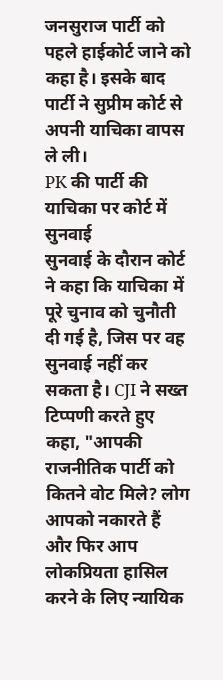जनसुराज पार्टी को पहले हाईकोर्ट जाने को कहा है। इसके बाद पार्टी ने सुप्रीम कोर्ट से अपनी याचिका वापस ले ली।
PK की पार्टी की याचिका पर कोर्ट में सुनवाई
सुनवाई के दौरान कोर्ट ने कहा कि याचिका में पूरे चुनाव को चुनौती दी गई है, जिस पर वह सुनवाई नहीं कर सकता है। CJI ने सख्त टिप्पणी करते हुए कहा, "आपकी राजनीतिक पार्टी को कितने वोट मिले? लोग आपको नकारते हैं और फिर आप लोकप्रियता हासिल करने के लिए न्यायिक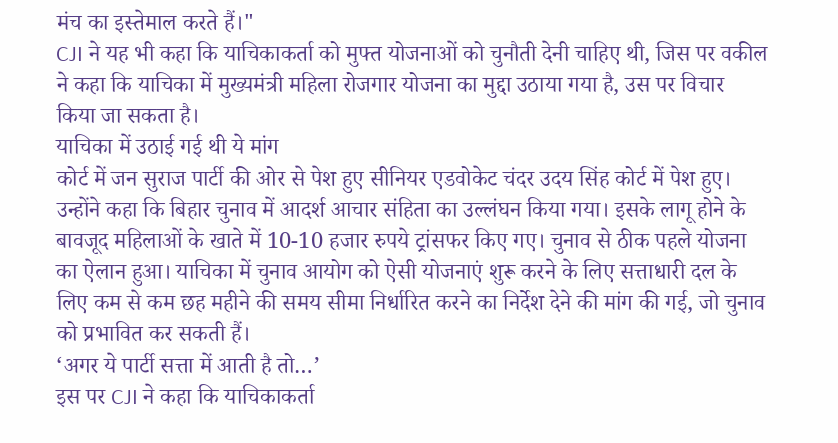मंच का इस्तेमाल करते हैं।"
CJI ने यह भी कहा कि याचिकाकर्ता को मुफ्त योजनाओं को चुनौती देनी चाहिए थी, जिस पर वकील ने कहा कि याचिका में मुख्यमंत्री महिला रोजगार योजना का मुद्दा उठाया गया है, उस पर विचार किया जा सकता है।
याचिका में उठाई गई थी ये मांग
कोर्ट में जन सुराज पार्टी की ओर से पेश हुए सीनियर एडवोकेट चंदर उदय सिंह कोर्ट में पेश हुए। उन्होंने कहा कि बिहार चुनाव में आदर्श आचार संहिता का उल्लंघन किया गया। इसके लागू होने के बावजूद महिलाओं के खाते में 10-10 हजार रुपये ट्रांसफर किए गए। चुनाव से ठीक पहले योजना का ऐलान हुआ। याचिका में चुनाव आयोग को ऐसी योजनाएं शुरू करने के लिए सत्ताधारी दल के लिए कम से कम छह महीने की समय सीमा निर्धारित करने का निर्देश देने की मांग की गई, जो चुनाव को प्रभावित कर सकती हैं।
‘अगर ये पार्टी सत्ता में आती है तो…’
इस पर CJI ने कहा कि याचिकाकर्ता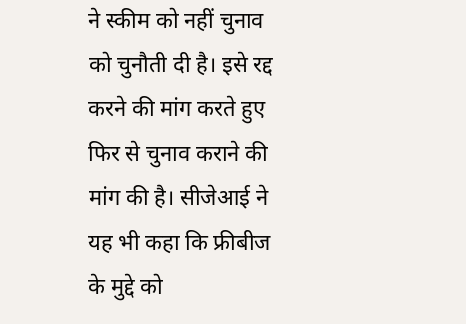ने स्कीम को नहीं चुनाव को चुनौती दी है। इसे रद्द करने की मांग करते हुए फिर से चुनाव कराने की मांग की है। सीजेआई ने यह भी कहा कि फ्रीबीज के मुद्दे को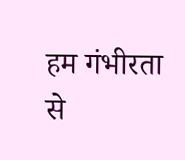हम गंभीरता से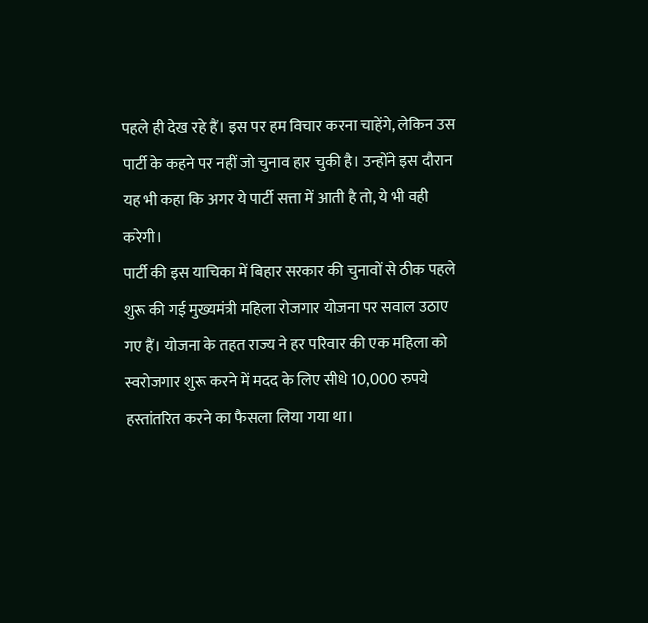पहले ही देख रहे हैं। इस पर हम विचार करना चाहेंगे, लेकिन उस पार्टी के कहने पर नहीं जो चुनाव हार चुकी है। उन्होंने इस दौरान यह भी कहा कि अगर ये पार्टी सत्ता में आती है तो, ये भी वही करेगी।
पार्टी की इस याचिका में बिहार सरकार की चुनावों से ठीक पहले शुरू की गई मुख्यमंत्री महिला रोजगार योजना पर सवाल उठाए गए हैं। योजना के तहत राज्य ने हर परिवार की एक महिला को स्वरोजगार शुरू करने में मदद के लिए सीधे 10,000 रुपये हस्तांतरित करने का फैसला लिया गया था।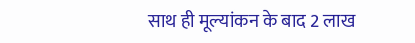साथ ही मूल्यांकन के बाद 2 लाख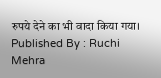रुपये देने का भी वादा किया गया।
Published By : Ruchi Mehra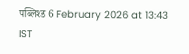पब्लिश्ड 6 February 2026 at 13:43 IST